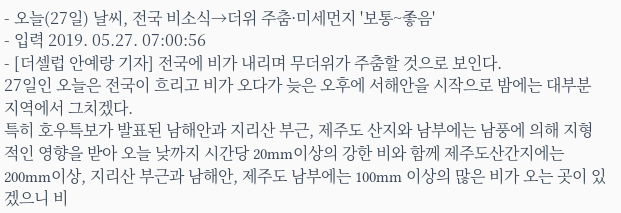- 오늘(27일) 날씨, 전국 비소식→더위 주춤·미세먼지 '보통~좋음'
- 입력 2019. 05.27. 07:00:56
- [더셀럽 안예랑 기자] 전국에 비가 내리며 무더위가 주춤할 것으로 보인다.
27일인 오늘은 전국이 흐리고 비가 오다가 늦은 오후에 서해안을 시작으로 밤에는 대부분 지역에서 그치겠다.
특히 호우특보가 발표된 남해안과 지리산 부근, 제주도 산지와 남부에는 남풍에 의해 지형적인 영향을 받아 오늘 낮까지 시간당 20mm이상의 강한 비와 함께 제주도산간지에는 200mm이상, 지리산 부근과 남해안, 제주도 남부에는 100mm 이상의 많은 비가 오는 곳이 있겠으니 비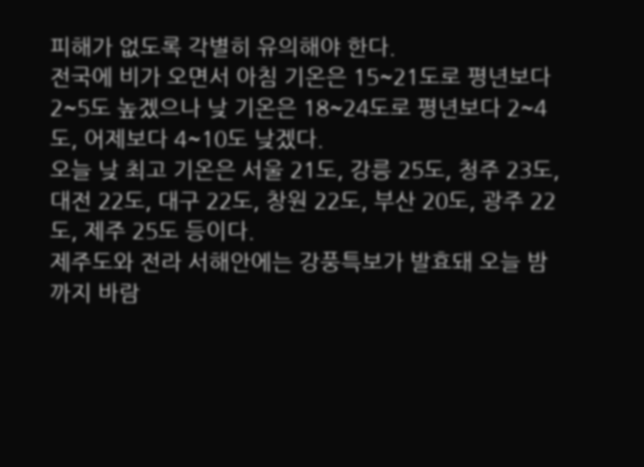피해가 없도록 각별히 유의해야 한다.
전국에 비가 오면서 아침 기온은 15~21도로 평년보다 2~5도 높겠으나 낮 기온은 18~24도로 평년보다 2~4도, 어제보다 4~10도 낮겠다.
오늘 낮 최고 기온은 서울 21도, 강릉 25도, 청주 23도, 대전 22도, 대구 22도, 창원 22도, 부산 20도, 광주 22도, 제주 25도 등이다.
제주도와 전라 서해안에는 강풍특보가 발효돼 오늘 밤까지 바람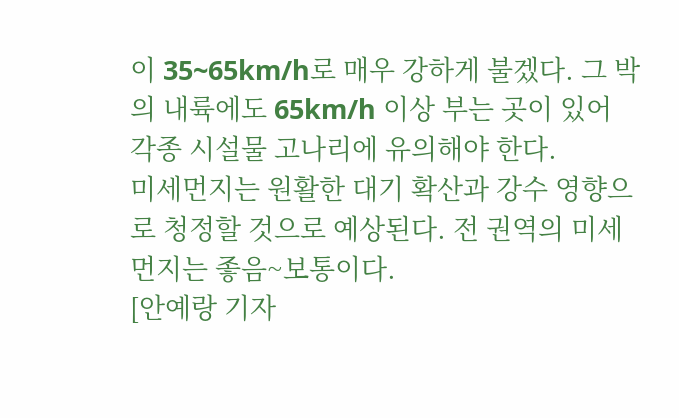이 35~65km/h로 매우 강하게 불겠다. 그 박의 내륙에도 65km/h 이상 부는 곳이 있어 각종 시설물 고나리에 유의해야 한다.
미세먼지는 원활한 대기 확산과 강수 영향으로 청정할 것으로 예상된다. 전 권역의 미세먼지는 좋음~보통이다.
[안예랑 기자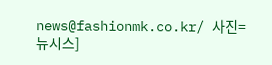news@fashionmk.co.kr/ 사진=뉴시스]